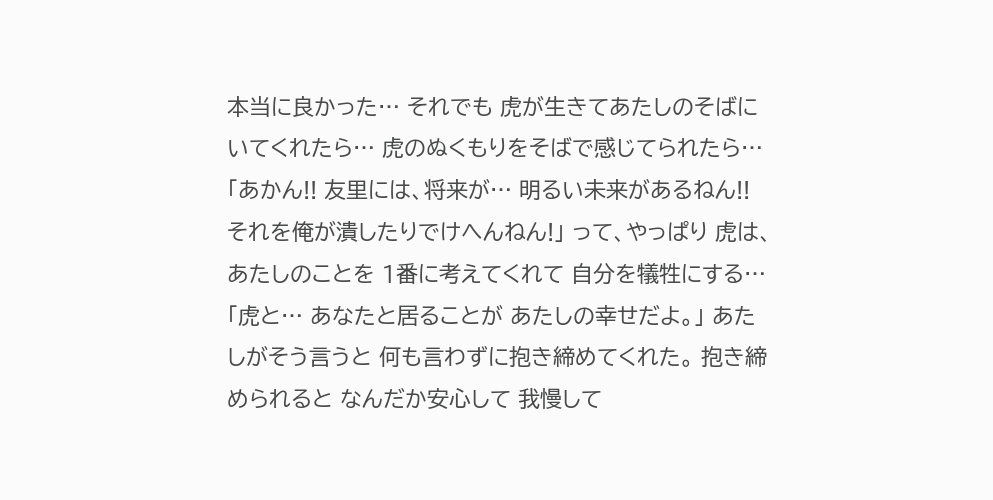本当に良かった… それでも 虎が生きてあたしのそばにいてくれたら… 虎のぬくもりをそばで感じてられたら… 「あかん!! 友里には、将来が… 明るい未来があるねん!! それを俺が潰したりでけへんねん!」 って、やっぱり 虎は、あたしのことを 1番に考えてくれて 自分を犠牲にする… 「虎と… あなたと居ることが あたしの幸せだよ。」 あたしがそう言うと 何も言わずに抱き締めてくれた。 抱き締められると なんだか安心して 我慢して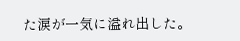た涙が一気に溢れ出した。